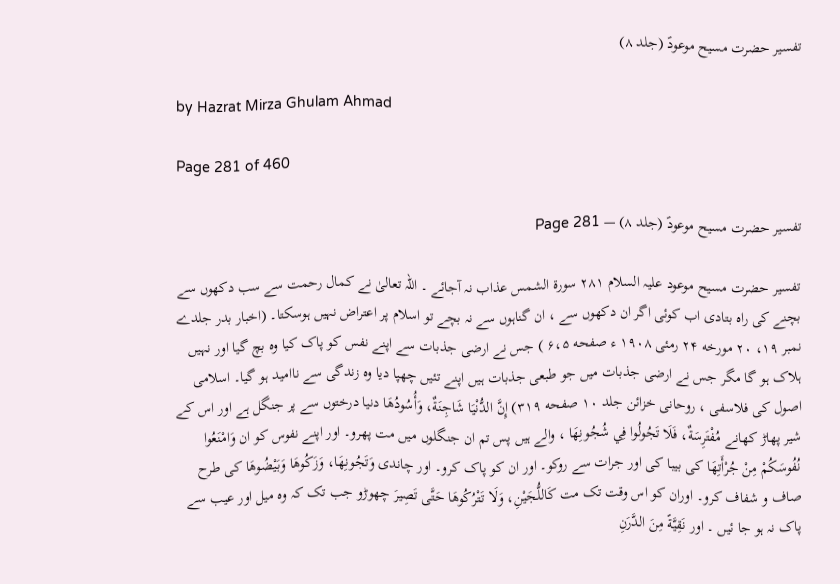تفسیر حضرت مسیح موعودؑ (جلد ۸)

by Hazrat Mirza Ghulam Ahmad

Page 281 of 460

تفسیر حضرت مسیح موعودؑ (جلد ۸) — Page 281

تفسیر حضرت مسیح موعود علیہ السلام ۲۸۱ سورة الشمس عذاب نہ آجائے ۔ اللہ تعالیٰ نے کمال رحمت سے سب دکھوں سے بچنے کی راہ بتادی اب کوئی اگر ان دکھوں سے ، ان گناہوں سے نہ بچے تو اسلام پر اعتراض نہیں ہوسکتا۔ (اخبار بدر جلدے نمبر ۱۹، ۲۰ مورخه ۲۴ رمئی ۱۹۰۸ ء صفحه ۶،۵ ) جس نے ارضی جذبات سے اپنے نفس کو پاک کیا وہ بچ گیا اور نہیں ہلاک ہو گا مگر جس نے ارضی جذبات میں جو طبعی جذبات ہیں اپنے تئیں چھپا دیا وہ زندگی سے ناامید ہو گیا۔ اسلامی اصول کی فلاسفی ، روحانی خزائن جلد ۱۰ صفحه ۳۱۹) إِنَّ الدُّنْيَا شَاجِنَةٌ، وَأُسُودُهَا دنیا درختوں سے پر جنگل ہے اور اس کے شیر پھاڑ کھانے مُفْتَرِسَةٌ، فَلَا تَجُولُوا فِي شُجُونِهَا ، والے ہیں پس تم ان جنگلوں میں مت پھرو۔ اور اپنے نفوس کو ان وَامْنَعُوا نُفُوسَكُمْ مِنْ جُرْأَتِهَا کی بیبا کی اور جرات سے روکو۔ اور ان کو پاک کرو۔ اور چاندی وَتَجُونِهَا، وَزَكُوهَا وَبَيْضُوهَا کی طرح صاف و شفاف کرو۔ اوران کو اس وقت تک مت كَاللُّجَيْنِ، وَلَا تَتْرُكُوهَا حَتَّى تَصِيرَ چھوڑو جب تک کہ وہ میل اور عیب سے پاک نہ ہو جا ئیں ۔ اور نَقِيَّةً مِنَ الدَّرَنِ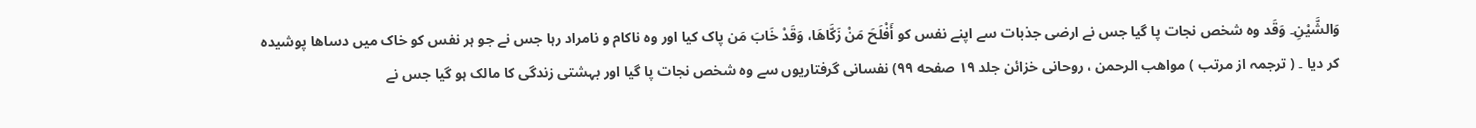وَالشَّيْنِ۔ وَقَد وہ شخص نجات پا گیا جس نے ارضی جذبات سے اپنے نفس کو أَفْلَحَ مَنْ زَكَّاهَا، وَقَدْ خَابَ مَن پاک کیا اور وہ ناکام و نامراد رہا جس نے جو ہر نفس کو خاک میں دساها پوشیدہ کر دیا ۔ ( ترجمہ از مرتب ) مواهب الرحمن ، روحانی خزائن جلد ۱۹ صفحه ۹۹) نفسانی گرفتاریوں سے وہ شخص نجات پا گیا اور بہشتی زندگی کا مالک ہو گیا جس نے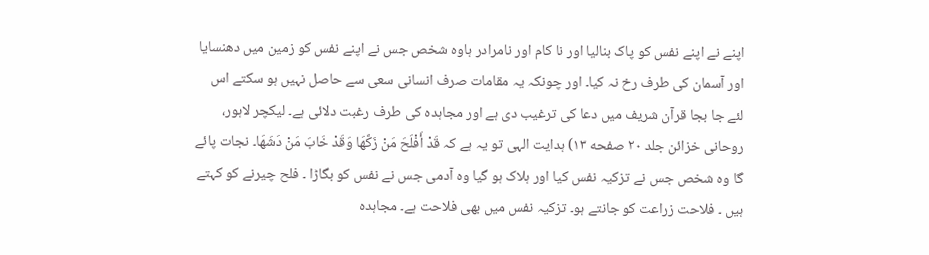اپنے نے اپنے نفس کو پاک بنالیا اور نا کام اور نامرادر ہاوہ شخص جس نے اپنے نفس کو زمین میں دھنسایا اور آسمان کی طرف رخ نہ کیا۔ اور چونکہ یہ مقامات صرف انسانی سعی سے حاصل نہیں ہو سکتے اس لئے جا بجا قرآن شریف میں دعا کی ترغیب دی ہے اور مجاہدہ کی طرف رغبت دلائی ہے۔ لیکچر لاہور، روحانی خزائن جلد ۲۰ صفحه ۱۳) ہدایت الہی تو یہ ہے کہ قَدْ أَفْلَحَ مَنْ زَكَّهَا وَقَدْ خَابَ مَنْ دَشَهَا۔ نجات پائے گا وہ شخص جس نے تزکیہ نفس کیا اور ہلاک ہو گیا وہ آدمی جس نے نفس کو بگاڑا ۔ فلح چیرنے کو کہتے ہیں ۔ فلاحت زراعت کو جانتے ہو۔ تزکیہ نفس میں بھی فلاحت ہے۔ مجاہدہ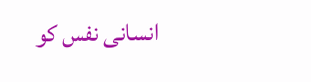انسانی نفس کو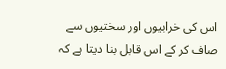اس کی خرابیوں اور سختیوں سے صاف کر کے اس قابل بنا دیتا ہے کہ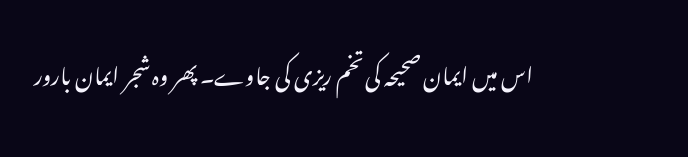اس میں ایمان صحیحہ کی تخم ریزی کی جاوے۔ پھر وہ شجر ایمان بارور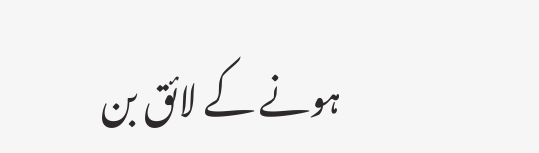ہونے کے لائق بن